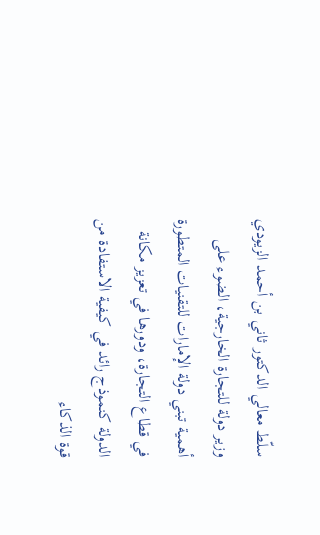سلّط معالي الدكتور ثاني بن أحمد الزيودي وزير دولة للتجارة الخارجية، الضوء على أهمية تبني دولة الإمارات للتقنيات المتطورة في قطاع التجارة، ودورها في تعزيز مكانة الدولة كنموذج رائد في كيفية الاستفادة من قوة الذكاء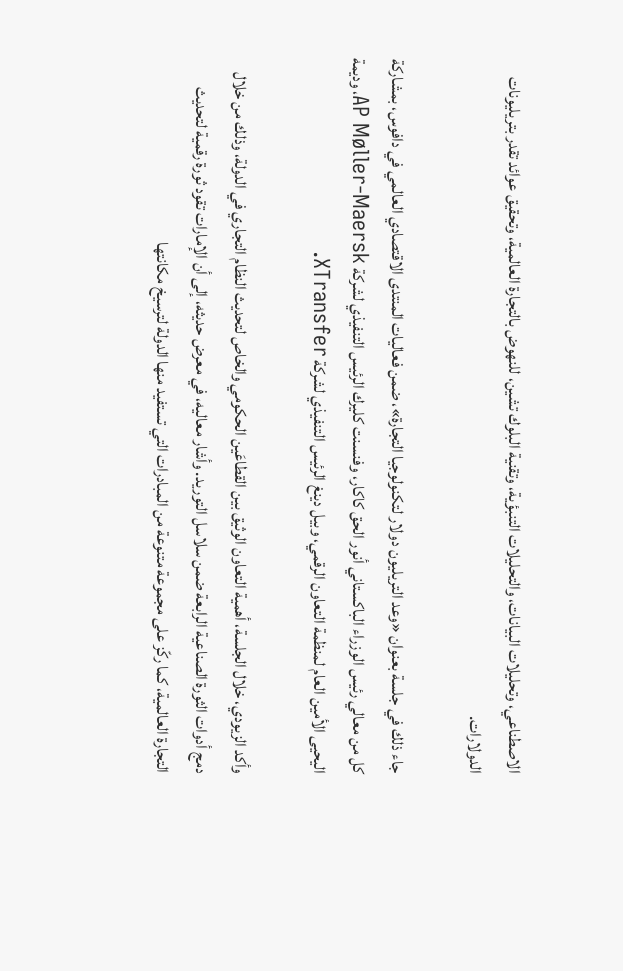الاصطناعي، وتحليلات البيانات، والتحليلات التنبؤية، وتقنية البلوك تشين، للنهوض بالتجارة العالمية، وتحقيق عوائد تقدر بتريليونات الدولارات.

جاء ذلك في جلسة بعنوان «وعد التريليون دولار لتكنولوجيا التجارة»، ضمن فعاليات المنتدى الاقتصادي العالمي في دافوس، بمشاركة كل من معالي رئيس الوزراء الباكستاني أنور الحق كاكار، وفنسنت كليرك الرئيس التنفيذي لشركة AP Møller-Maersk، وديمة اليحيى الأمين العام لمنظمة التعاون الرقمي، وبيل دينغ الرئيس التنفيذي لشركة XTransfer.

وأكد الزيودي، خلال الجلسة، أهمية التعاون الوثيق بين القطاعَين الحكومي والخاص لتحديث النظام التجاري في الدولة، وذلك من خلال دمج أدوات الثورة الصناعية الرابعة ضمن سلاسل التوريد. وأشار معاليه، في معرض حديثه، إلى أن الإمارات تقود ثورة رقمية لتحديث التجارة العالمية، كما ركّز على مجموعة متنوعة من المبادرات التي تستفيد منها الدولة لترسيخ مكانتها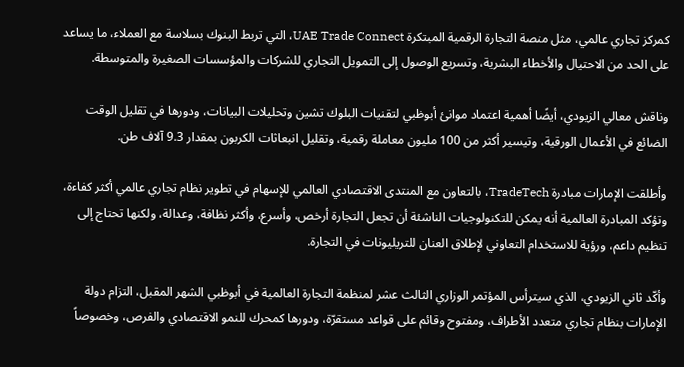كمركز تجاري عالمي، مثل منصة التجارة الرقمية المبتكرة UAE Trade Connect، التي تربط البنوك بسلاسة مع العملاء، ما يساعد على الحد من الاحتيال والأخطاء البشرية، وتسريع الوصول إلى التمويل التجاري للشركات والمؤسسات الصغيرة والمتوسطة.

وناقش معالي الزيودي، أيضًا أهمية اعتماد موانئ أبوظبي لتقنيات البلوك تشين وتحليلات البيانات، ودورها في تقليل الوقت الضائع في الأعمال الورقية، وتيسير أكثر من 100 مليون معاملة رقمية، وتقليل انبعاثات الكربون بمقدار 9.3 آلاف طن.

وأطلقت الإمارات مبادرة TradeTech، بالتعاون مع المنتدى الاقتصادي العالمي للإسهام في تطوير نظام تجاري عالمي أكثر كفاءة، وتؤكد المبادرة العالمية أنه يمكن للتكنولوجيات الناشئة أن تجعل التجارة أرخص، وأسرع، وأكثر نظافة، وعدالة، ولكنها تحتاج إلى تنظيم داعم، ورؤية للاستخدام التعاوني لإطلاق العنان للتريليونات في التجارة.

وأكّد ثاني الزيودي، الذي سيترأس المؤتمر الوزاري الثالث عشر لمنظمة التجارة العالمية في أبوظبي الشهر المقبل، التزام دولة الإمارات بنظام تجاري متعدد الأطراف، ومفتوح وقائم على قواعد مستقرّة، ودورها كمحرك للنمو الاقتصادي والفرص، وخصوصاً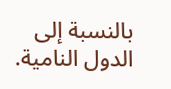بالنسبة إلى الدول النامية.